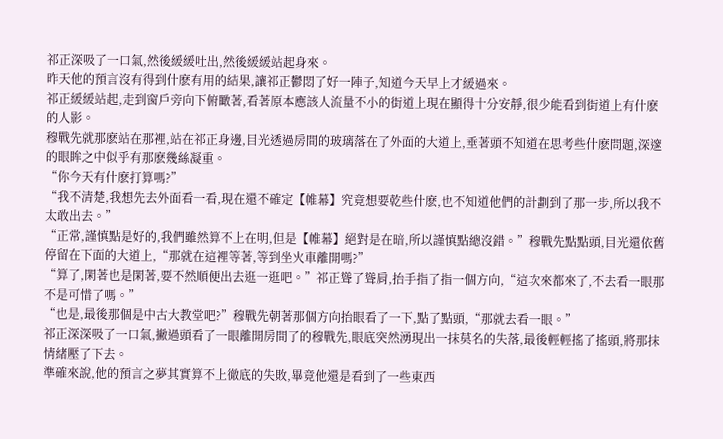祁正深吸了一口氣,然後緩緩吐出,然後緩緩站起身來。
昨天他的預言沒有得到什麽有用的結果,讓祁正鬱悶了好一陣子,知道今天早上才緩過來。
祁正緩緩站起,走到窗戶旁向下俯瞰著,看著原本應該人流量不小的街道上現在顯得十分安靜,很少能看到街道上有什麽的人影。
穆戰先就那麽站在那裡,站在祁正身邊,目光透過房間的玻璃落在了外面的大道上,垂著頭不知道在思考些什麽問題,深邃的眼眸之中似乎有那麽幾絲凝重。
“你今天有什麽打算嗎?”
“我不清楚,我想先去外面看一看,現在還不確定【帷幕】究竟想要乾些什麽,也不知道他們的計劃到了那一步,所以我不太敢出去。”
“正常,謹慎點是好的,我們雖然算不上在明,但是【帷幕】絕對是在暗,所以謹慎點總沒錯。”穆戰先點點頭,目光還依舊停留在下面的大道上,“那就在這裡等著,等到坐火車離開嗎?”
“算了,閑著也是閑著,要不然順便出去逛一逛吧。”祁正聳了聳肩,抬手指了指一個方向,“這次來都來了,不去看一眼那不是可惜了嗎。”
“也是,最後那個是中古大教堂吧?”穆戰先朝著那個方向抬眼看了一下,點了點頭,“那就去看一眼。”
祁正深深吸了一口氣,撇過頭看了一眼離開房間了的穆戰先,眼底突然湧現出一抹莫名的失落,最後輕輕搖了搖頭,將那抹情緒壓了下去。
準確來說,他的預言之夢其實算不上徹底的失敗,畢竟他還是看到了一些東西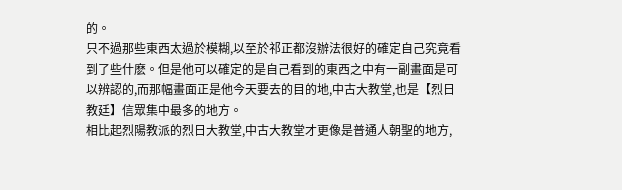的。
只不過那些東西太過於模糊,以至於祁正都沒辦法很好的確定自己究竟看到了些什麽。但是他可以確定的是自己看到的東西之中有一副畫面是可以辨認的,而那幅畫面正是他今天要去的目的地,中古大教堂,也是【烈日教廷】信眾集中最多的地方。
相比起烈陽教派的烈日大教堂,中古大教堂才更像是普通人朝聖的地方,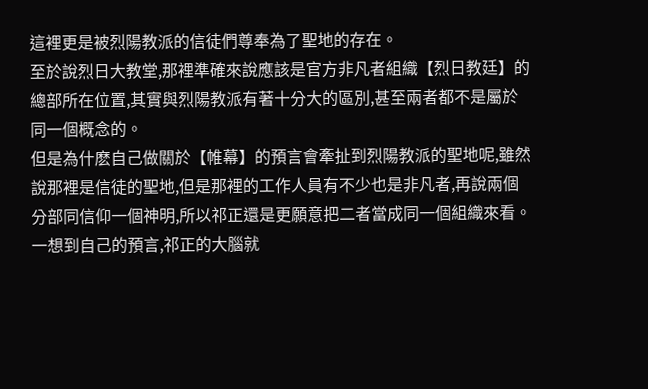這裡更是被烈陽教派的信徒們尊奉為了聖地的存在。
至於說烈日大教堂,那裡準確來說應該是官方非凡者組織【烈日教廷】的總部所在位置,其實與烈陽教派有著十分大的區別,甚至兩者都不是屬於同一個概念的。
但是為什麽自己做關於【帷幕】的預言會牽扯到烈陽教派的聖地呢,雖然說那裡是信徒的聖地,但是那裡的工作人員有不少也是非凡者,再說兩個分部同信仰一個神明,所以祁正還是更願意把二者當成同一個組織來看。
一想到自己的預言,祁正的大腦就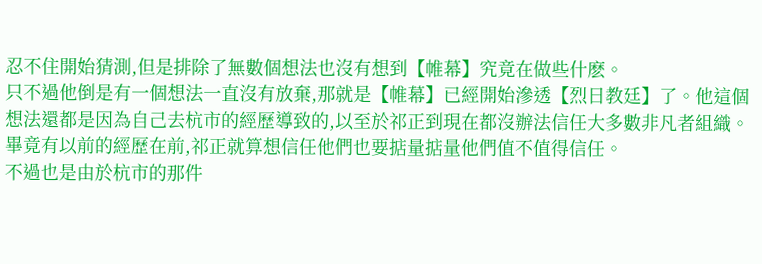忍不住開始猜測,但是排除了無數個想法也沒有想到【帷幕】究竟在做些什麽。
只不過他倒是有一個想法一直沒有放棄,那就是【帷幕】已經開始滲透【烈日教廷】了。他這個想法還都是因為自己去杭市的經歷導致的,以至於祁正到現在都沒辦法信任大多數非凡者組織。
畢竟有以前的經歷在前,祁正就算想信任他們也要掂量掂量他們值不值得信任。
不過也是由於杭市的那件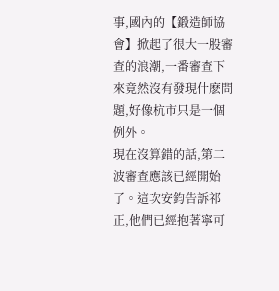事,國內的【鍛造師協會】掀起了很大一股審查的浪潮,一番審查下來竟然沒有發現什麽問題,好像杭市只是一個例外。
現在沒算錯的話,第二波審查應該已經開始了。這次安鈞告訴祁正,他們已經抱著寧可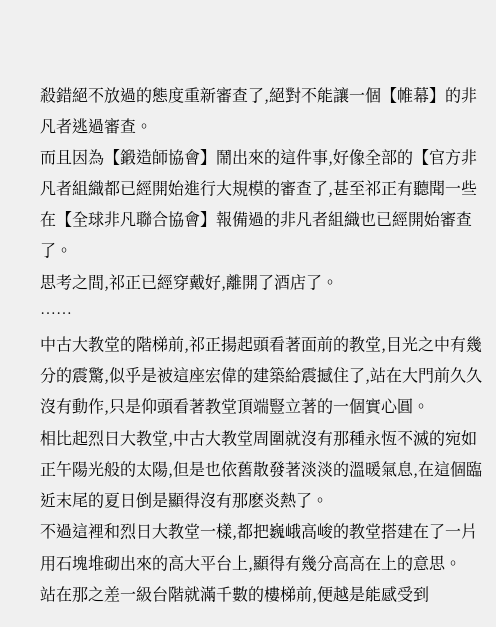殺錯絕不放過的態度重新審查了,絕對不能讓一個【帷幕】的非凡者逃過審查。
而且因為【鍛造師協會】鬧出來的這件事,好像全部的【官方非凡者組織都已經開始進行大規模的審查了,甚至祁正有聽聞一些在【全球非凡聯合協會】報備過的非凡者組織也已經開始審查了。
思考之間,祁正已經穿戴好,離開了酒店了。
……
中古大教堂的階梯前,祁正揚起頭看著面前的教堂,目光之中有幾分的震驚,似乎是被這座宏偉的建築給震撼住了,站在大門前久久沒有動作,只是仰頭看著教堂頂端豎立著的一個實心圓。
相比起烈日大教堂,中古大教堂周圍就沒有那種永恆不滅的宛如正午陽光般的太陽,但是也依舊散發著淡淡的溫暖氣息,在這個臨近末尾的夏日倒是顯得沒有那麽炎熱了。
不過這裡和烈日大教堂一樣,都把巍峨高峻的教堂搭建在了一片用石塊堆砌出來的高大平台上,顯得有幾分高高在上的意思。
站在那之差一級台階就滿千數的樓梯前,便越是能感受到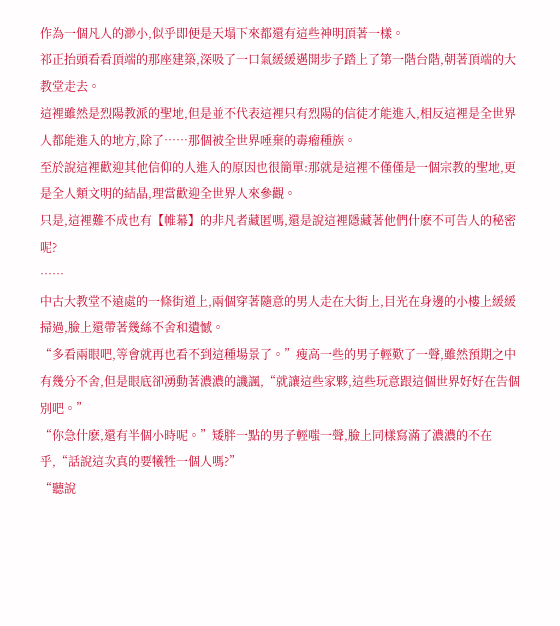作為一個凡人的渺小,似乎即便是天塌下來都還有這些神明頂著一樣。
祁正抬頭看看頂端的那座建築,深吸了一口氣緩緩邁開步子踏上了第一階台階,朝著頂端的大教堂走去。
這裡雖然是烈陽教派的聖地,但是並不代表這裡只有烈陽的信徒才能進入,相反這裡是全世界人都能進入的地方,除了……那個被全世界唾棄的毒瘤種族。
至於說這裡歡迎其他信仰的人進入的原因也很簡單:那就是這裡不僅僅是一個宗教的聖地,更是全人類文明的結晶,理當歡迎全世界人來參觀。
只是,這裡難不成也有【帷幕】的非凡者藏匿嗎,還是說這裡隱藏著他們什麽不可告人的秘密呢?
……
中古大教堂不遠處的一條街道上,兩個穿著隨意的男人走在大街上,目光在身邊的小樓上緩緩掃過,臉上還帶著幾絲不舍和遺憾。
“多看兩眼吧,等會就再也看不到這種場景了。”瘦高一些的男子輕歎了一聲,雖然預期之中有幾分不舍,但是眼底卻湧動著濃濃的譏諷,“就讓這些家夥,這些玩意跟這個世界好好在告個別吧。”
“你急什麽,還有半個小時呢。”矮胖一點的男子輕嗤一聲,臉上同樣寫滿了濃濃的不在乎,“話說這次真的要犧牲一個人嗎?”
“聽說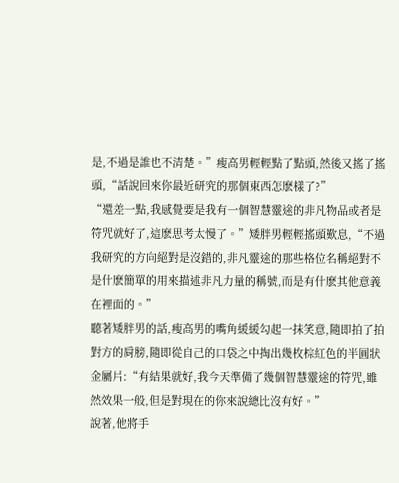是,不過是誰也不清楚。”瘦高男輕輕點了點頭,然後又搖了搖頭,“話說回來你最近研究的那個東西怎麽樣了?”
“還差一點,我感覺要是我有一個智慧靈途的非凡物品或者是符咒就好了,這麽思考太慢了。”矮胖男輕輕搖頭歎息,“不過我研究的方向絕對是沒錯的,非凡靈途的那些格位名稱絕對不是什麽簡單的用來描述非凡力量的稱號,而是有什麽其他意義在裡面的。”
聽著矮胖男的話,瘦高男的嘴角緩緩勾起一抹笑意,隨即拍了拍對方的肩膀,隨即從自己的口袋之中掏出幾枚棕紅色的半圓狀金屬片:“有結果就好,我今天準備了幾個智慧靈途的符咒,雖然效果一般,但是對現在的你來說總比沒有好。”
說著,他將手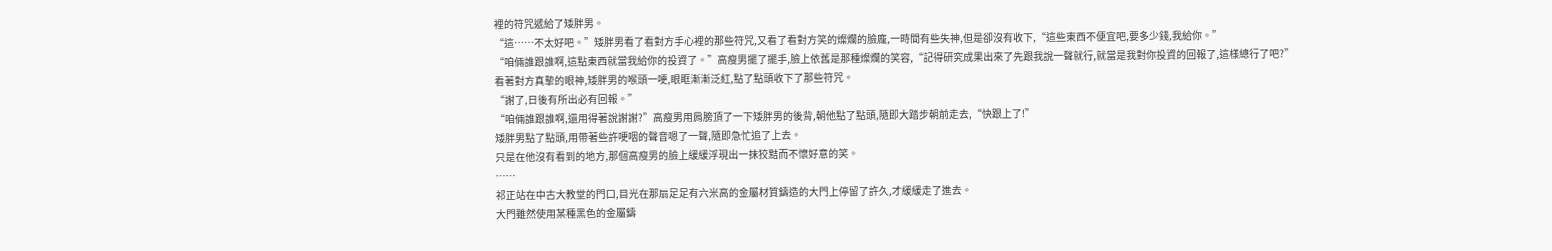裡的符咒遞給了矮胖男。
“這……不太好吧。”矮胖男看了看對方手心裡的那些符咒,又看了看對方笑的燦爛的臉龐,一時間有些失神,但是卻沒有收下,“這些東西不便宜吧,要多少錢,我給你。”
“咱倆誰跟誰啊,這點東西就當我給你的投資了。”高瘦男擺了擺手,臉上依舊是那種燦爛的笑容,“記得研究成果出來了先跟我說一聲就行,就當是我對你投資的回報了,這樣總行了吧?”
看著對方真摯的眼神,矮胖男的喉頭一哽,眼眶漸漸泛紅,點了點頭收下了那些符咒。
“謝了,日後有所出必有回報。”
“咱倆誰跟誰啊,還用得著說謝謝?”高瘦男用肩膀頂了一下矮胖男的後背,朝他點了點頭,隨即大踏步朝前走去,“快跟上了!”
矮胖男點了點頭,用帶著些許哽咽的聲音嗯了一聲,隨即急忙追了上去。
只是在他沒有看到的地方,那個高瘦男的臉上緩緩浮現出一抹狡黠而不懷好意的笑。
……
祁正站在中古大教堂的門口,目光在那扇足足有六米高的金屬材質鑄造的大門上停留了許久,才緩緩走了進去。
大門雖然使用某種黑色的金屬鑄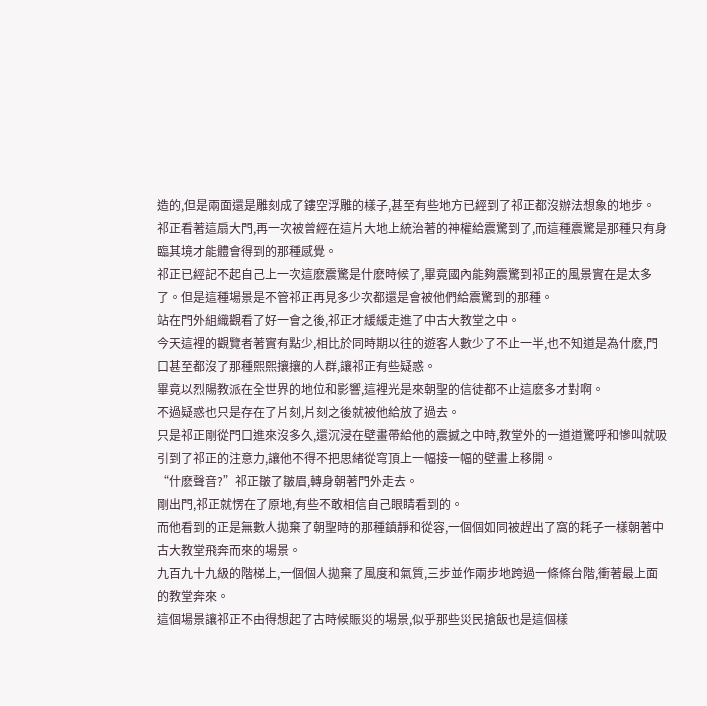造的,但是兩面還是雕刻成了鏤空浮雕的樣子,甚至有些地方已經到了祁正都沒辦法想象的地步。
祁正看著這扇大門,再一次被曾經在這片大地上統治著的神權給震驚到了,而這種震驚是那種只有身臨其境才能體會得到的那種感覺。
祁正已經記不起自己上一次這麽震驚是什麽時候了,畢竟國內能夠震驚到祁正的風景實在是太多了。但是這種場景是不管祁正再見多少次都還是會被他們給震驚到的那種。
站在門外組織觀看了好一會之後,祁正才緩緩走進了中古大教堂之中。
今天這裡的觀覽者著實有點少,相比於同時期以往的遊客人數少了不止一半,也不知道是為什麽,門口甚至都沒了那種熙熙攘攘的人群,讓祁正有些疑惑。
畢竟以烈陽教派在全世界的地位和影響,這裡光是來朝聖的信徒都不止這麽多才對啊。
不過疑惑也只是存在了片刻,片刻之後就被他給放了過去。
只是祁正剛從門口進來沒多久,還沉浸在壁畫帶給他的震撼之中時,教堂外的一道道驚呼和慘叫就吸引到了祁正的注意力,讓他不得不把思緒從穹頂上一幅接一幅的壁畫上移開。
“什麽聲音?”祁正皺了皺眉,轉身朝著門外走去。
剛出門,祁正就愣在了原地,有些不敢相信自己眼睛看到的。
而他看到的正是無數人拋棄了朝聖時的那種鎮靜和從容,一個個如同被趕出了窩的耗子一樣朝著中古大教堂飛奔而來的場景。
九百九十九級的階梯上,一個個人拋棄了風度和氣質,三步並作兩步地跨過一條條台階,衝著最上面的教堂奔來。
這個場景讓祁正不由得想起了古時候賑災的場景,似乎那些災民搶飯也是這個樣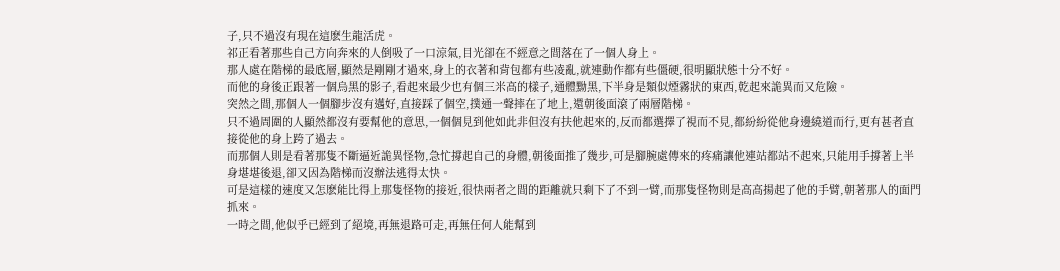子,只不過沒有現在這麽生龍活虎。
祁正看著那些自己方向奔來的人倒吸了一口涼氣,目光卻在不經意之間落在了一個人身上。
那人處在階梯的最底層,顯然是剛剛才過來,身上的衣著和背包都有些凌亂,就連動作都有些僵硬,很明顯狀態十分不好。
而他的身後正跟著一個烏黑的影子,看起來最少也有個三米高的樣子,通體黝黑,下半身是類似煙霧狀的東西,乾起來詭異而又危險。
突然之間,那個人一個腳步沒有邁好,直接踩了個空,撲通一聲摔在了地上,還朝後面滾了兩層階梯。
只不過周圍的人顯然都沒有要幫他的意思,一個個見到他如此非但沒有扶他起來的,反而都選擇了視而不見,都紛紛從他身邊繞道而行,更有甚者直接從他的身上跨了過去。
而那個人則是看著那隻不斷逼近詭異怪物,急忙撐起自己的身體,朝後面推了幾步,可是腳腕處傳來的疼痛讓他連站都站不起來,只能用手撐著上半身堪堪後退,卻又因為階梯而沒辦法逃得太快。
可是這樣的速度又怎麽能比得上那隻怪物的接近,很快兩者之間的距離就只剩下了不到一臂,而那隻怪物則是高高揚起了他的手臂,朝著那人的面門抓來。
一時之間,他似乎已經到了絕境,再無退路可走,再無任何人能幫到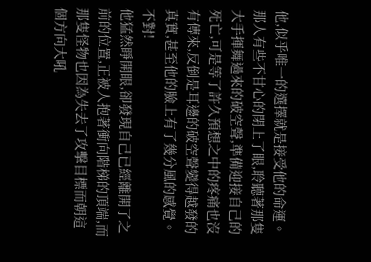他,似乎唯一的選擇就是接受他的命運。
那人有些不甘心的閉上了眼,聆聽著那隻大手揮舞過來的破空聲,準備迎接自己的死亡,可是等了許久預想之中的疼痛也沒有傳來,反倒是耳邊的破空聲變得越發的真實,甚至他的臉上有了幾分風的感覺。
不對!
他猛然睜開眼,卻發現自己已經離開了之前的位置,正被人抱著衝向階梯的頂端,而那隻怪物也因為失去了攻擊目標而朝這個方向大吼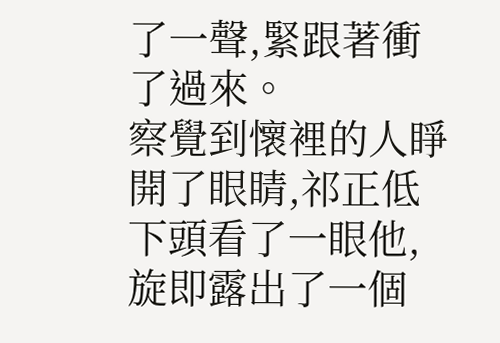了一聲,緊跟著衝了過來。
察覺到懷裡的人睜開了眼睛,祁正低下頭看了一眼他,旋即露出了一個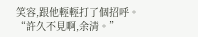笑容,跟他輕輕打了個招呼。
“許久不見啊,余清。”